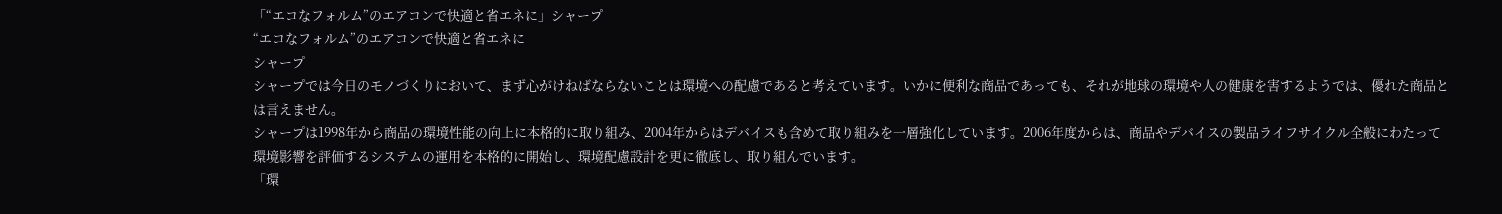「“エコなフォルム”のエアコンで快適と省エネに」シャープ
“エコなフォルム”のエアコンで快適と省エネに
シャープ
シャープでは今日のモノづくりにおいて、まず心がけねばならないことは環境への配慮であると考えています。いかに便利な商品であっても、それが地球の環境や人の健康を害するようでは、優れた商品とは言えません。
シャープは1998年から商品の環境性能の向上に本格的に取り組み、2004年からはデバイスも含めて取り組みを一層強化しています。2006年度からは、商品やデバイスの製品ライフサイクル全般にわたって環境影響を評価するシステムの運用を本格的に開始し、環境配慮設計を更に徹底し、取り組んでいます。
「環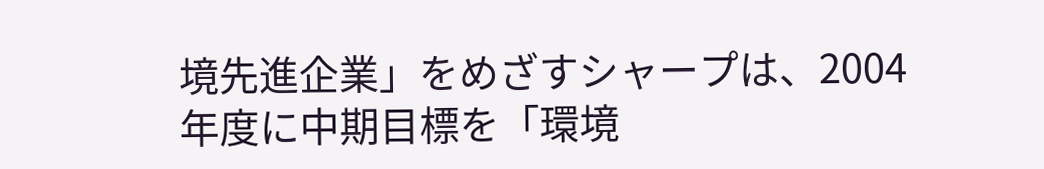境先進企業」をめざすシャープは、2004年度に中期目標を「環境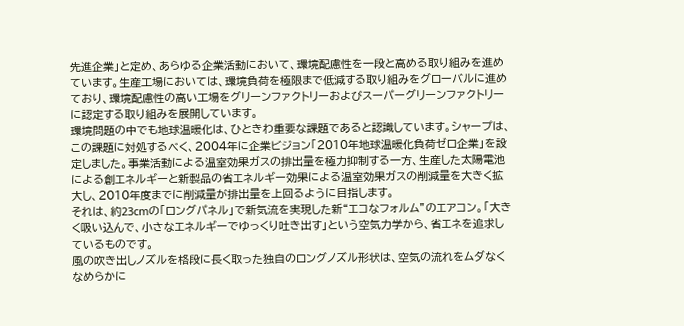先進企業」と定め、あらゆる企業活動において、環境配慮性を一段と高める取り組みを進めています。生産工場においては、環境負荷を極限まで低減する取り組みをグローバルに進めており、環境配慮性の高い工場をグリーンファクトリーおよびスーパーグリーンファクトリーに認定する取り組みを展開しています。
環境問題の中でも地球温暖化は、ひときわ重要な課題であると認識しています。シャープは、この課題に対処するべく、2004年に企業ビジョン「2010年地球温暖化負荷ゼロ企業」を設定しました。事業活動による温室効果ガスの排出量を極力抑制する一方、生産した太陽電池による創エネルギーと新製品の省エネルギー効果による温室効果ガスの削減量を大きく拡大し、2010年度までに削減量が排出量を上回るように目指します。
それは、約23cmの「ロングパネル」で新気流を実現した新“エコなフォルム”のエアコン。「大きく吸い込んで、小さなエネルギーでゆっくり吐き出す」という空気力学から、省エネを追求しているものです。
風の吹き出しノズルを格段に長く取った独自のロングノズル形状は、空気の流れをムダなくなめらかに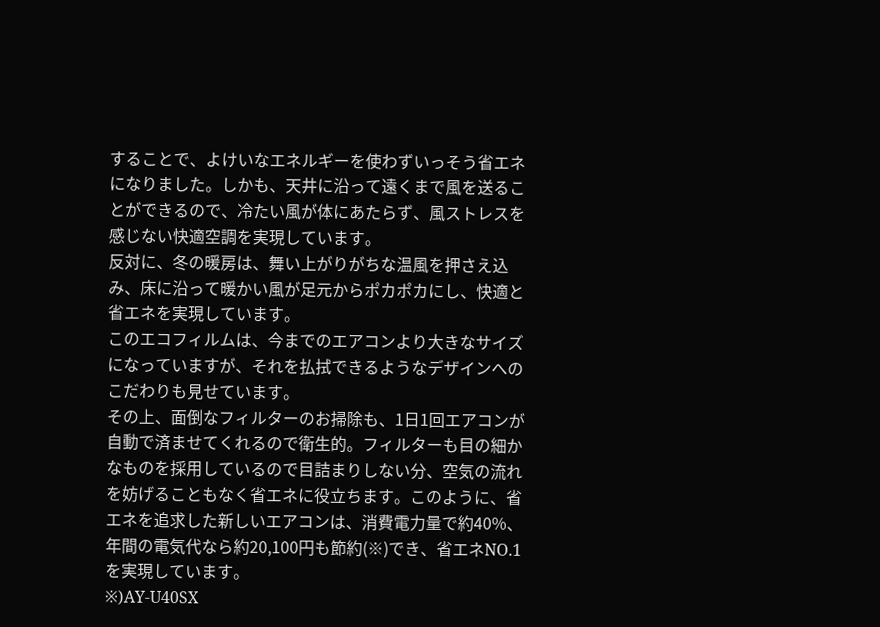することで、よけいなエネルギーを使わずいっそう省エネになりました。しかも、天井に沿って遠くまで風を送ることができるので、冷たい風が体にあたらず、風ストレスを感じない快適空調を実現しています。
反対に、冬の暖房は、舞い上がりがちな温風を押さえ込み、床に沿って暖かい風が足元からポカポカにし、快適と省エネを実現しています。
このエコフィルムは、今までのエアコンより大きなサイズになっていますが、それを払拭できるようなデザインへのこだわりも見せています。
その上、面倒なフィルターのお掃除も、1日1回エアコンが自動で済ませてくれるので衛生的。フィルターも目の細かなものを採用しているので目詰まりしない分、空気の流れを妨げることもなく省エネに役立ちます。このように、省エネを追求した新しいエアコンは、消費電力量で約40%、年間の電気代なら約20,100円も節約(※)でき、省エネNO.1を実現しています。
※)AY-U40SX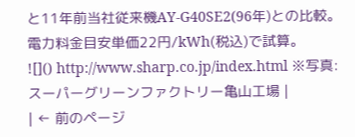と11年前当社従来機AY-G40SE2(96年)との比較。電力料金目安単価22円/kWh(税込)で試算。
![]() http://www.sharp.co.jp/index.html ※写真:スーパーグリーンファクトリー亀山工場 |
| ← 前のページ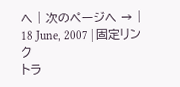へ | 次のページへ → |
18 June, 2007 | 固定リンク
トラ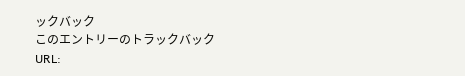ックバック
このエントリーのトラックバックURL: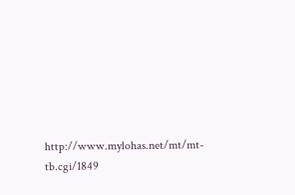http://www.mylohas.net/mt/mt-tb.cgi/1849